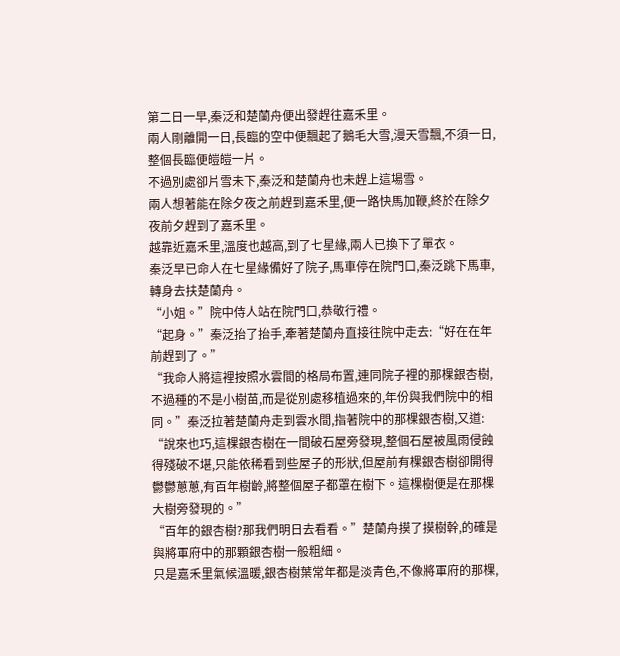第二日一早,秦泛和楚蘭舟便出發趕往嘉禾里。
兩人剛離開一日,長臨的空中便飄起了鵝毛大雪,漫天雪飄,不須一日,整個長臨便皚皚一片。
不過別處卻片雪未下,秦泛和楚蘭舟也未趕上這場雪。
兩人想著能在除夕夜之前趕到嘉禾里,便一路快馬加鞭,終於在除夕夜前夕趕到了嘉禾里。
越靠近嘉禾里,溫度也越高,到了七星緣,兩人已換下了單衣。
秦泛早已命人在七星緣備好了院子,馬車停在院門口,秦泛跳下馬車,轉身去扶楚蘭舟。
“小姐。”院中侍人站在院門口,恭敬行禮。
“起身。”秦泛抬了抬手,牽著楚蘭舟直接往院中走去:“好在在年前趕到了。”
“我命人將這裡按照水雲間的格局布置,連同院子裡的那棵銀杏樹,不過種的不是小樹苗,而是從別處移植過來的,年份與我們院中的相同。”秦泛拉著楚蘭舟走到雲水間,指著院中的那棵銀杏樹,又道:
“說來也巧,這棵銀杏樹在一間破石屋旁發現,整個石屋被風雨侵蝕得殘破不堪,只能依稀看到些屋子的形狀,但屋前有棵銀杏樹卻開得鬱鬱蔥蔥,有百年樹齡,將整個屋子都罩在樹下。這棵樹便是在那棵大樹旁發現的。”
“百年的銀杏樹?那我們明日去看看。”楚蘭舟摸了摸樹幹,的確是與將軍府中的那顆銀杏樹一般粗細。
只是嘉禾里氣候溫暖,銀杏樹葉常年都是淡青色,不像將軍府的那棵,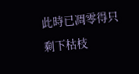此時已凋零得只剩下枯枝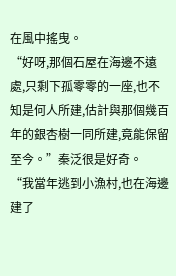在風中搖曳。
“好呀,那個石屋在海邊不遠處,只剩下孤零零的一座,也不知是何人所建,估計與那個幾百年的銀杏樹一同所建,竟能保留至今。”秦泛很是好奇。
“我當年逃到小漁村,也在海邊建了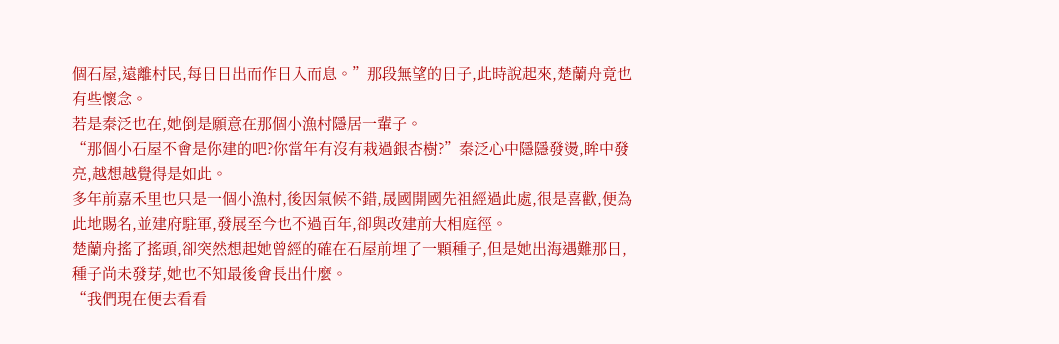個石屋,遠離村民,每日日出而作日入而息。”那段無望的日子,此時說起來,楚蘭舟竟也有些懷念。
若是秦泛也在,她倒是願意在那個小漁村隱居一輩子。
“那個小石屋不會是你建的吧?你當年有沒有栽過銀杏樹?”秦泛心中隱隱發燙,眸中發亮,越想越覺得是如此。
多年前嘉禾里也只是一個小漁村,後因氣候不錯,晟國開國先祖經過此處,很是喜歡,便為此地賜名,並建府駐軍,發展至今也不過百年,卻與改建前大相庭徑。
楚蘭舟搖了搖頭,卻突然想起她曾經的確在石屋前埋了一顆種子,但是她出海遇難那日,種子尚未發芽,她也不知最後會長出什麼。
“我們現在便去看看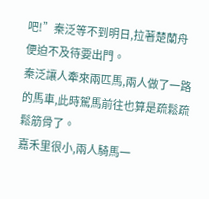吧!”秦泛等不到明日,拉著楚蘭舟便迫不及待要出門。
秦泛讓人牽來兩匹馬,兩人做了一路的馬車,此時駕馬前往也算是疏鬆疏鬆筋骨了。
嘉禾里很小,兩人騎馬一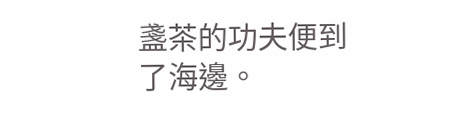盞茶的功夫便到了海邊。